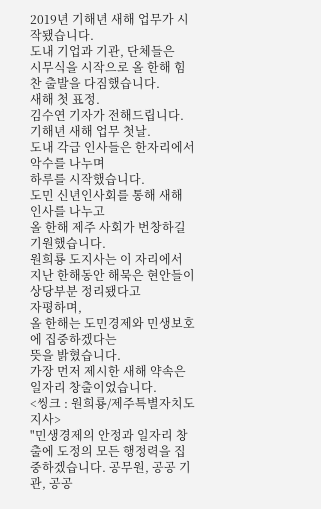2019년 기해년 새해 업무가 시작됐습니다.
도내 기업과 기관, 단체들은
시무식을 시작으로 올 한해 힘찬 출발을 다짐했습니다.
새해 첫 표정.
김수연 기자가 전해드립니다.
기해년 새해 업무 첫날.
도내 각급 인사들은 한자리에서 악수를 나누며
하루를 시작했습니다.
도민 신년인사회를 통해 새해 인사를 나누고
올 한해 제주 사회가 번창하길 기원했습니다.
원희룡 도지사는 이 자리에서
지난 한해동안 해묵은 현안들이 상당부분 정리됐다고
자평하며,
올 한해는 도민경제와 민생보호에 집중하겠다는
뜻을 밝혔습니다.
가장 먼저 제시한 새해 약속은 일자리 창출이었습니다.
<씽크 : 원희룡/제주특별자치도지사>
"민생경제의 안정과 일자리 창출에 도정의 모든 행정력을 집중하겠습니다. 공무원, 공공 기관, 공공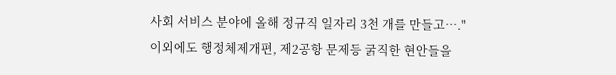사회 서비스 분야에 올해 정규직 일자리 3천 개를 만들고…."
이외에도 행정체제개편, 제2공항 문제등 굵직한 현안들을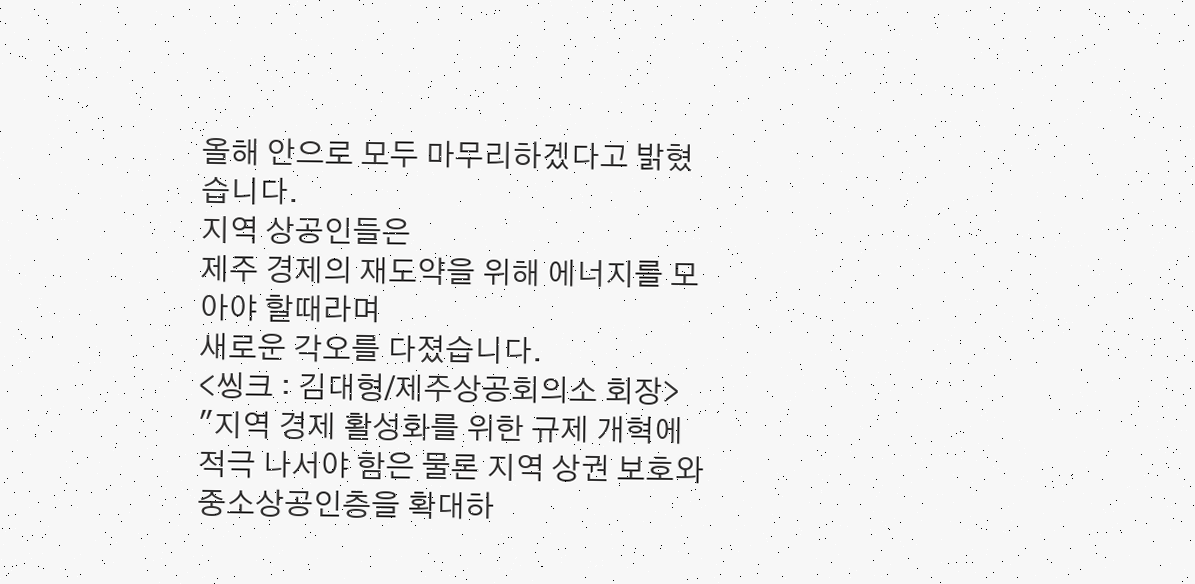올해 안으로 모두 마무리하겠다고 밝혔습니다.
지역 상공인들은
제주 경제의 재도약을 위해 에너지를 모아야 할때라며
새로운 각오를 다졌습니다.
<씽크 : 김대형/제주상공회의소 회장>
"지역 경제 활성화를 위한 규제 개혁에 적극 나서야 함은 물론 지역 상권 보호와 중소상공인층을 확대하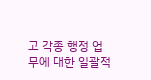고 각종 행정 업무에 대한 일괄적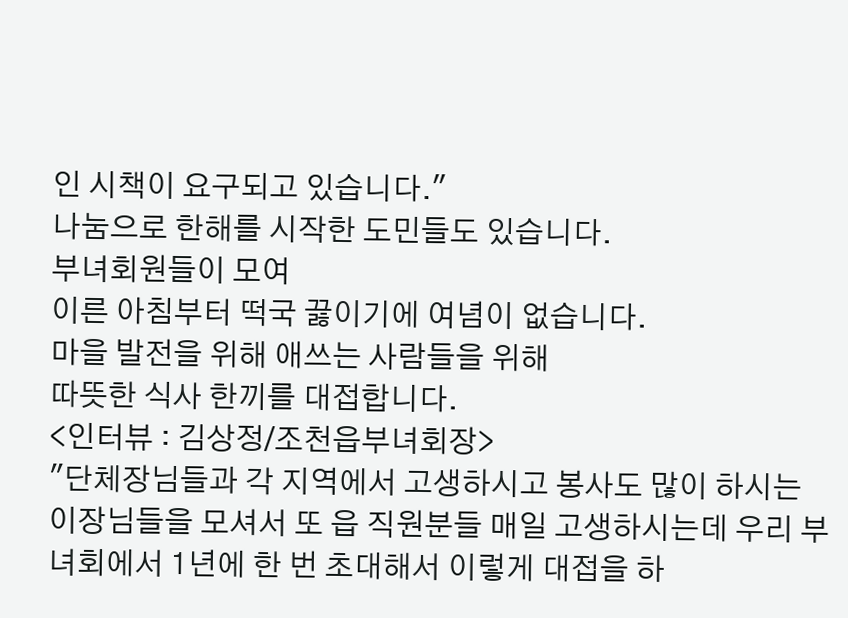인 시책이 요구되고 있습니다."
나눔으로 한해를 시작한 도민들도 있습니다.
부녀회원들이 모여
이른 아침부터 떡국 끓이기에 여념이 없습니다.
마을 발전을 위해 애쓰는 사람들을 위해
따뜻한 식사 한끼를 대접합니다.
<인터뷰 : 김상정/조천읍부녀회장>
"단체장님들과 각 지역에서 고생하시고 봉사도 많이 하시는 이장님들을 모셔서 또 읍 직원분들 매일 고생하시는데 우리 부녀회에서 1년에 한 번 초대해서 이렇게 대접을 하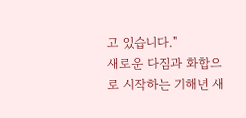고 있습니다."
새로운 다짐과 화합으로 시작하는 기해년 새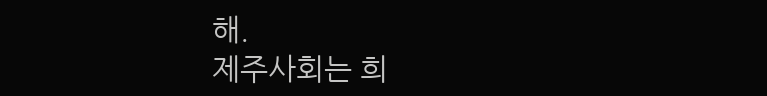해.
제주사회는 희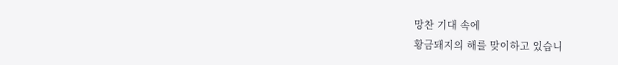망찬 기대 속에
황금돼지의 해를 맞이하고 있습니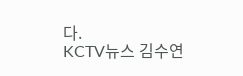다.
KCTV뉴스 김수연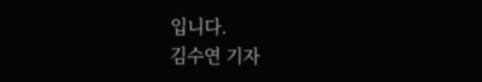입니다.
김수연 기자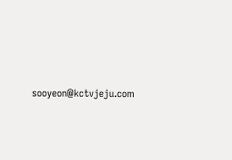sooyeon@kctvjeju.com